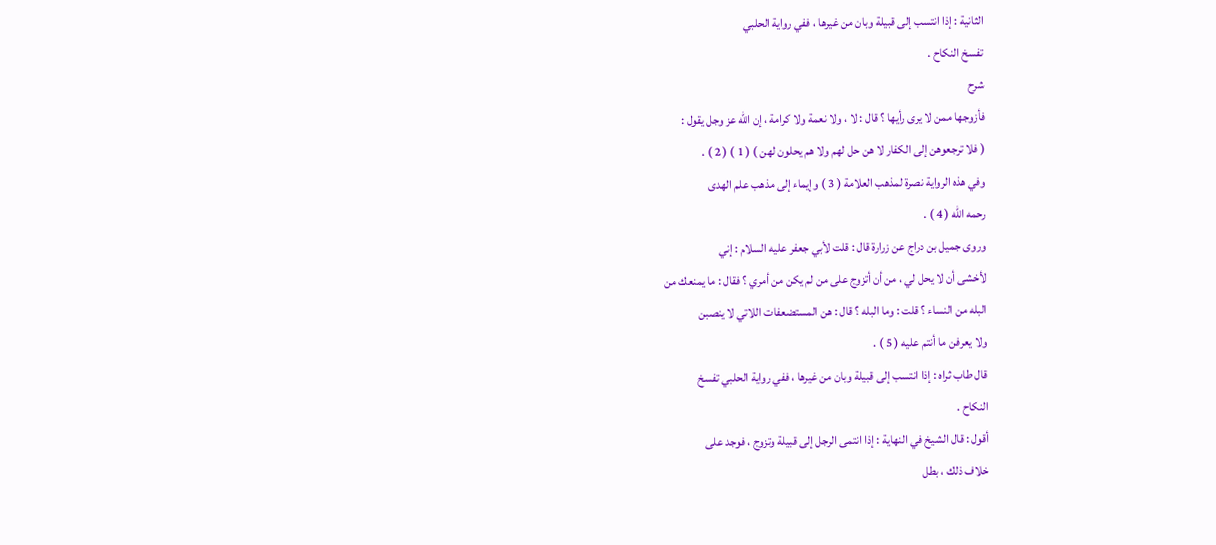الثانية : إذا انتسب إلى قبيلة وبان من غيرها ، ففي رواية الحلبي
تفسخ النكاح .
شرح
فأزوجها ممن لا يرى رأيها ؟ قال : لا ، ولا نعمة ولا كرامة ، إن الله عز وجل يقول :
( فلا ترجعوهن إلى الكفار لا هن حل لهم ولا هم يحلون لهن ) ( 1 ) ( 2 ) .
وفي هذه الرواية نصرة لمذهب العلامة ( 3 ) وإيماء إلى مذهب علم الهدى
رحمه الله ( 4 ) .
وروى جميل بن دراج عن زرارة قال : قلت لأبي جعفر عليه السلام : إني
لأخشى أن لا يحل لي ، من أن أتزوج على من لم يكن من أمري ؟ فقال : ما يمنعك من
البله من النساء ؟ قلت : وما البله ؟ قال : هن المستضعفات اللاتي لا ينصبن
ولا يعرفن ما أنتم عليه ( 5 ) .
قال طاب ثراه : إذا انتسب إلى قبيلة وبان من غيرها ، ففي رواية الحلبي تفسخ
النكاح .
أقول : قال الشيخ في النهاية : إذا انتمى الرجل إلى قبيلة وتزوج ، فوجد على
خلاف ذلك ، بطل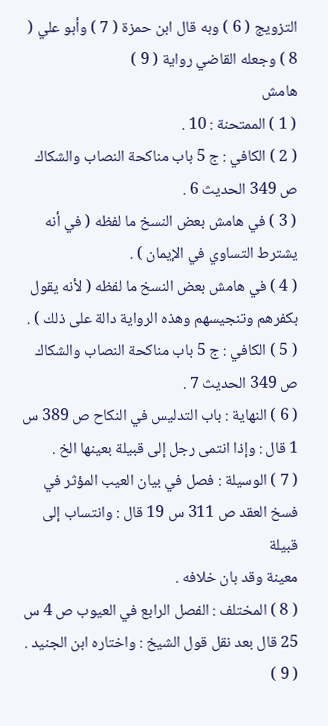التزويج ( 6 ) وبه قال ابن حمزة ( 7 ) وأبو علي ( 8 ) وجعله القاضي رواية ( 9 )
هامش
( 1 ) الممتحنة : 10 .
( 2 ) الكافي : ج 5 باب مناكحة النصاب والشكاك ص 349 الحديث 6 .
( 3 ) في هامش بعض النسخ ما لفظه ( في أنه يشترط التساوي في الإيمان ) .
( 4 ) في هامش بعض النسخ ما لفظه ( لأنه يقول بكفرهم وتنجيسهم وهذه الرواية دالة على ذلك ) .
( 5 ) الكافي : ج 5 باب مناكحة النصاب والشكاك ص 349 الحديث 7 .
( 6 ) النهاية : باب التدليس في النكاح ص 389 س 1 قال : وإذا انتمى رجل إلى قبيلة بعينها الخ .
( 7 ) الوسيلة : فصل في بيان العيب المؤثر في فسخ العقد ص 311 س 19 قال : وانتساب إلى قبيلة
معينة وقد بان خلافه .
( 8 ) المختلف : الفصل الرابع في العيوب ص 4 س 25 قال بعد نقل قول الشيخ : واختاره ابن الجنيد .
( 9 )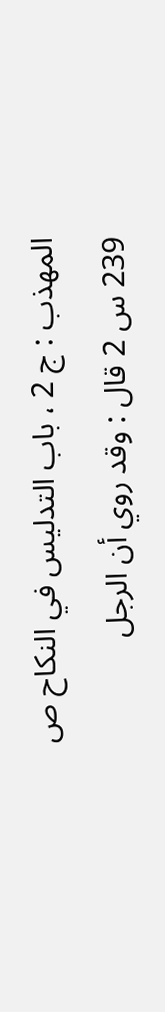المهذب : ج 2 ، باب التدليس في النكاح ص 239 س 2 قال : وقد روي أن الرجل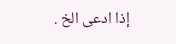إذا ادعى الخ .